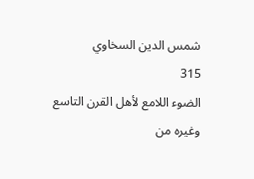شمس الدين السخاوي
315
الضوء اللامع لأهل القرن التاسع
وغيره من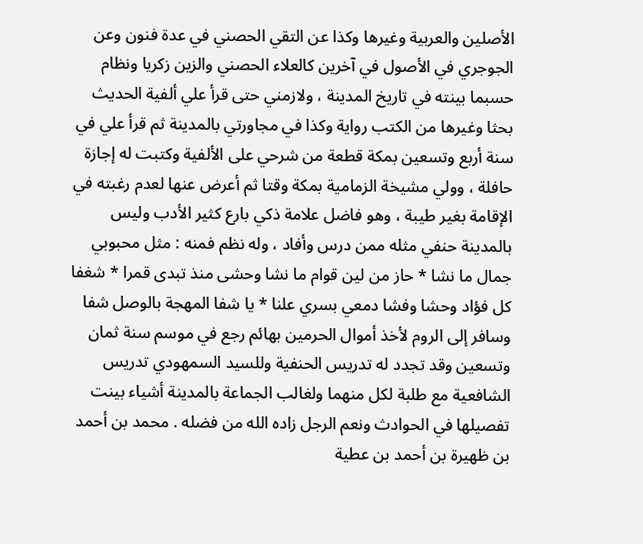الأصلين والعربية وغيرها وكذا عن التقي الحصني في عدة فنون وعن الجوجري في الأصول في آخرين كالعلاء الحصني والزين زكريا ونظام حسبما بينته في تاريخ المدينة ، ولازمني حتى قرأ علي ألفية الحديث بحثا وغيرها من الكتب رواية وكذا في مجاورتي بالمدينة ثم قرأ علي في سنة أربع وتسعين بمكة قطعة من شرحي على الألفية وكتبت له إجازة حافلة ، وولي مشيخة الزمامية بمكة وقتا ثم أعرض عنها لعدم رغبته في الإقامة بغير طيبة ، وهو فاضل علامة ذكي بارع كثير الأدب وليس بالمدينة حنفي مثله ممن درس وأفاد ، وله نظم فمنه : مثل محبوبي جمال ما نشا * حاز من لين قوام ما نشا وحشى منذ تبدى قمرا * شغفا كل فؤاد وحشا وفشا دمعي بسري علنا * يا شفا المهجة بالوصل شفا وسافر إلى الروم لأخذ أموال الحرمين بهائم رجع في موسم سنة ثمان وتسعين وقد تجدد له تدريس الحنفية وللسيد السمهودي تدريس الشافعية مع طلبة لكل منهما ولغالب الجماعة بالمدينة أشياء بينت تفصيلها في الحوادث ونعم الرجل زاده الله من فضله . محمد بن أحمد بن ظهيرة بن أحمد بن عطية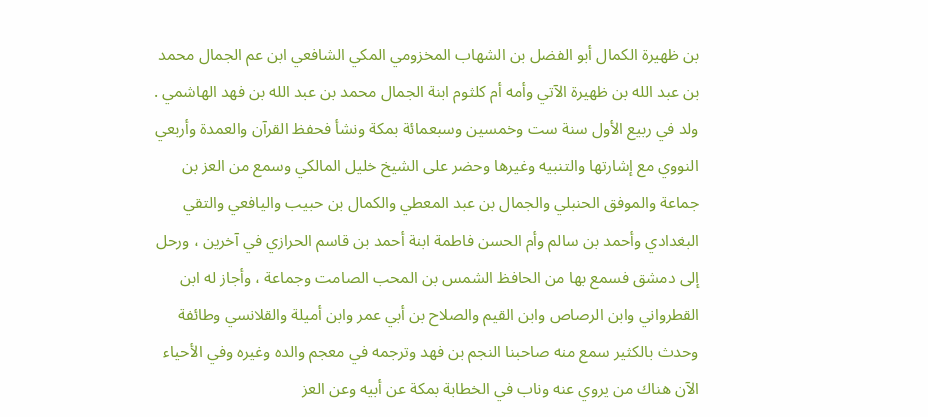بن ظهيرة الكمال أبو الفضل بن الشهاب المخزومي المكي الشافعي ابن عم الجمال محمد بن عبد الله بن ظهيرة الآتي وأمه أم كلثوم ابنة الجمال محمد بن عبد الله بن فهد الهاشمي . ولد في ربيع الأول سنة ست وخمسين وسبعمائة بمكة ونشأ فحفظ القرآن والعمدة وأربعي النووي مع إشارتها والتنبيه وغيرها وحضر على الشيخ خليل المالكي وسمع من العز بن جماعة والموفق الحنبلي والجمال بن عبد المعطي والكمال بن حبيب واليافعي والتقي البغدادي وأحمد بن سالم وأم الحسن فاطمة ابنة أحمد بن قاسم الحرازي في آخرين ، ورحل إلى دمشق فسمع بها من الحافظ الشمس بن المحب الصامت وجماعة ، وأجاز له ابن القطرواني وابن الرصاص وابن القيم والصلاح بن أبي عمر وابن أميلة والقلانسي وطائفة وحدث بالكثير سمع منه صاحبنا النجم بن فهد وترجمه في معجم والده وغيره وفي الأحياء الآن هناك من يروي عنه وناب في الخطابة بمكة عن أبيه وعن العز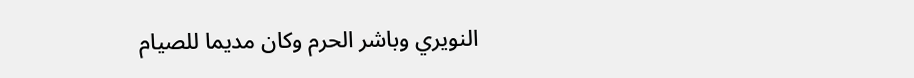النويري وباشر الحرم وكان مديما للصيام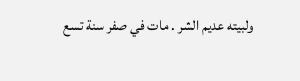ولبيته عديم الشر . مات في صفر سنة تسع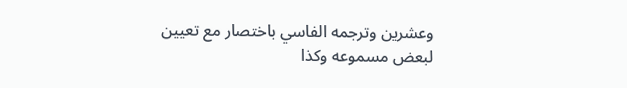وعشرين وترجمه الفاسي باختصار مع تعيين لبعض مسموعه وكذا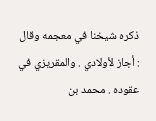ذكره شيخنا في معجمه وقال : أجاز لأولادي . والمقريزي في عقوده . محمد بن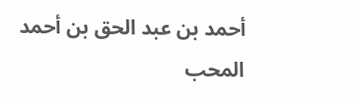أحمد بن عبد الحق بن أحمد المحب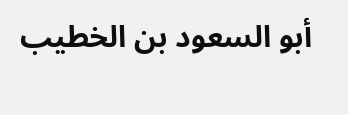أبو السعود بن الخطيب